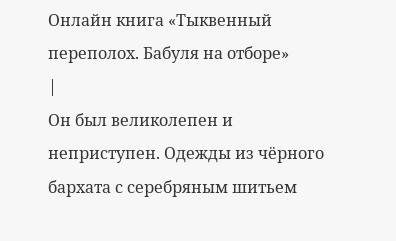Онлайн книга «Тыквенный переполох. Бабуля на отборе»
|
Он был великолепен и неприступен. Одежды из чёрного бархата с серебряным шитьем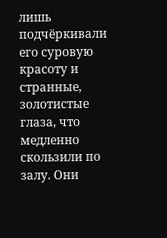лишь подчёркивали его суровую красоту и странные, золотистые глаза, что медленно скользили по залу. Они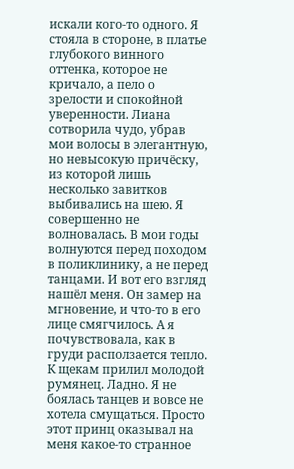искали кого-то одного. Я стояла в стороне, в платье глубокого винного оттенка, которое не кричало, а пело о зрелости и спокойной уверенности. Лиана сотворила чудо, убрав мои волосы в элегантную, но невысокую причёску, из которой лишь несколько завитков выбивались на шею. Я совершенно не волновалась. В мои годы волнуются перед походом в поликлинику, а не перед танцами. И вот его взгляд нашёл меня. Он замер на мгновение, и что-то в его лице смягчилось. А я почувствовала, как в груди расползается тепло. К щекам прилил молодой румянец. Ладно. Я не боялась танцев и вовсе не хотела смущаться. Просто этот принц оказывал на меня какое-то странное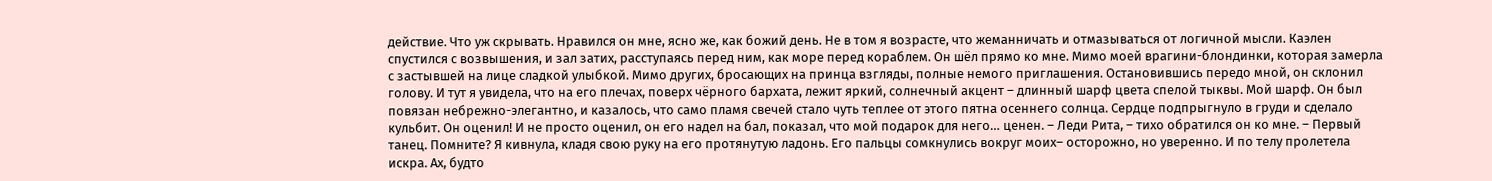действие. Что уж скрывать. Нравился он мне, ясно же, как божий день. Не в том я возрасте, что жеманничать и отмазываться от логичной мысли. Каэлен спустился с возвышения, и зал затих, расступаясь перед ним, как море перед кораблем. Он шёл прямо ко мне. Мимо моей врагини-блондинки, которая замерла с застывшей на лице сладкой улыбкой. Мимо других, бросающих на принца взгляды, полные немого приглашения. Остановившись передо мной, он склонил голову. И тут я увидела, что на его плечах, поверх чёрного бархата, лежит яркий, солнечный акцент – длинный шарф цвета спелой тыквы. Мой шарф. Он был повязан небрежно-элегантно, и казалось, что само пламя свечей стало чуть теплее от этого пятна осеннего солнца. Сердце подпрыгнуло в груди и сделало кульбит. Он оценил! И не просто оценил, он его надел на бал, показал, что мой подарок для него… ценен. – Леди Рита, – тихо обратился он ко мне. – Первый танец. Помните? Я кивнула, кладя свою руку на его протянутую ладонь. Его пальцы сомкнулись вокруг моих– осторожно, но уверенно. И по телу пролетела искра. Ах, будто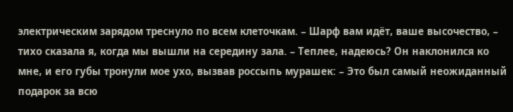электрическим зарядом треснуло по всем клеточкам. – Шарф вам идёт, ваше высочество, – тихо сказала я, когда мы вышли на середину зала. – Теплее, надеюсь? Он наклонился ко мне, и его губы тронули мое ухо, вызвав россыпь мурашек: – Это был самый неожиданный подарок за всю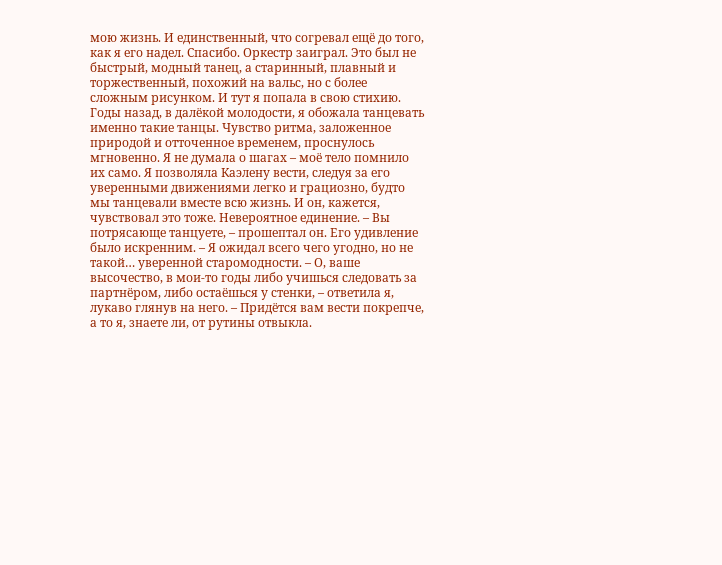мою жизнь. И единственный, что согревал ещё до того, как я его надел. Спасибо. Оркестр заиграл. Это был не быстрый, модный танец, а старинный, плавный и торжественный, похожий на вальс, но с более сложным рисунком. И тут я попала в свою стихию. Годы назад, в далёкой молодости, я обожала танцевать именно такие танцы. Чувство ритма, заложенное природой и отточенное временем, проснулось мгновенно. Я не думала о шагах – моё тело помнило их само. Я позволяла Каэлену вести, следуя за его уверенными движениями легко и грациозно, будто мы танцевали вместе всю жизнь. И он, кажется, чувствовал это тоже. Невероятное единение. – Вы потрясающе танцуете, – прошептал он. Его удивление было искренним. – Я ожидал всего чего угодно, но не такой… уверенной старомодности. – О, ваше высочество, в мои-то годы либо учишься следовать за партнёром, либо остаёшься у стенки, – ответила я, лукаво глянув на него. – Придётся вам вести покрепче, а то я, знаете ли, от рутины отвыкла.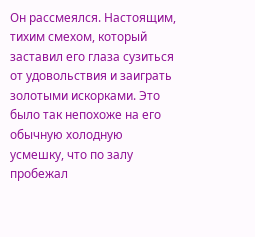Он рассмеялся. Настоящим, тихим смехом, который заставил его глаза сузиться от удовольствия и заиграть золотыми искорками. Это было так непохоже на его обычную холодную усмешку, что по залу пробежал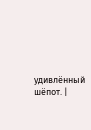удивлённый шёпот. |